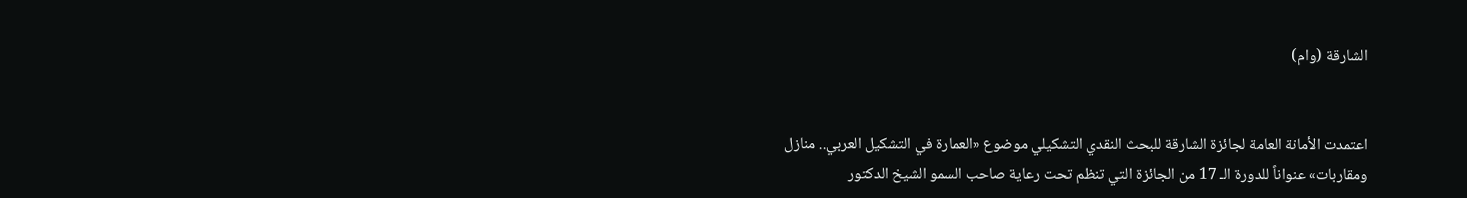الشارقة (وام)


اعتمدت الأمانة العامة لجائزة الشارقة للبحث النقدي التشكيلي موضوع «العمارة في التشكيل العربي.. منازل ومقاربات» عنواناً للدورة الـ 17 من الجائزة التي تنظم تحت رعاية صاحب السمو الشيخ الدكتور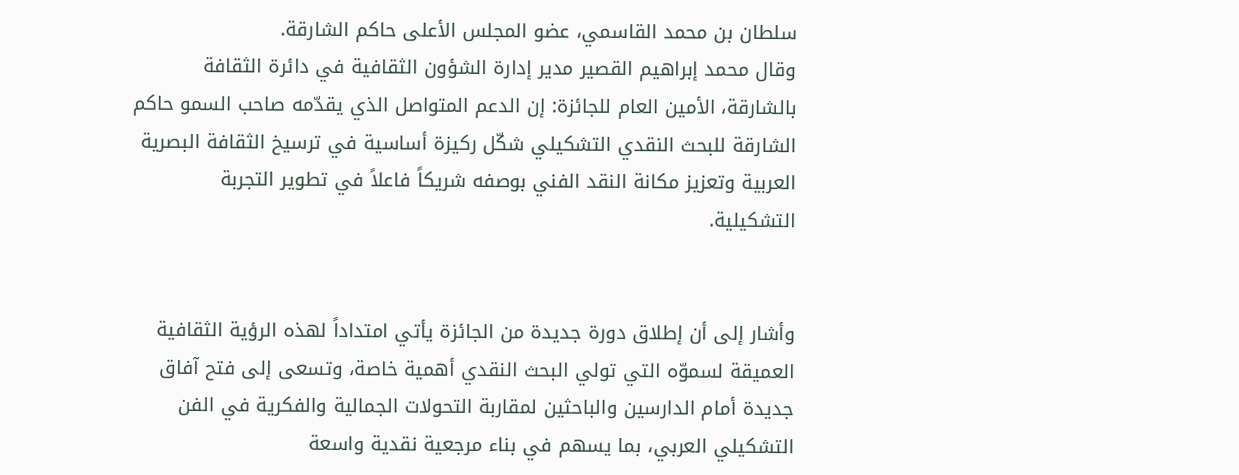سلطان بن محمد القاسمي، عضو المجلس الأعلى حاكم الشارقة.
وقال محمد إبراهيم القصير مدير إدارة الشؤون الثقافية في دائرة الثقافة بالشارقة، الأمين العام للجائزة: إن الدعم المتواصل الذي يقدّمه صاحب السمو حاكم الشارقة للبحث النقدي التشكيلي شكّل ركيزة أساسية في ترسيخ الثقافة البصرية العربية وتعزيز مكانة النقد الفني بوصفه شريكاً فاعلاً في تطوير التجربة التشكيلية.


وأشار إلى أن إطلاق دورة جديدة من الجائزة يأتي امتداداً لهذه الرؤية الثقافية العميقة لسموّه التي تولي البحث النقدي أهمية خاصة، وتسعى إلى فتح آفاق جديدة أمام الدارسين والباحثين لمقاربة التحولات الجمالية والفكرية في الفن التشكيلي العربي، بما يسهم في بناء مرجعية نقدية واسعة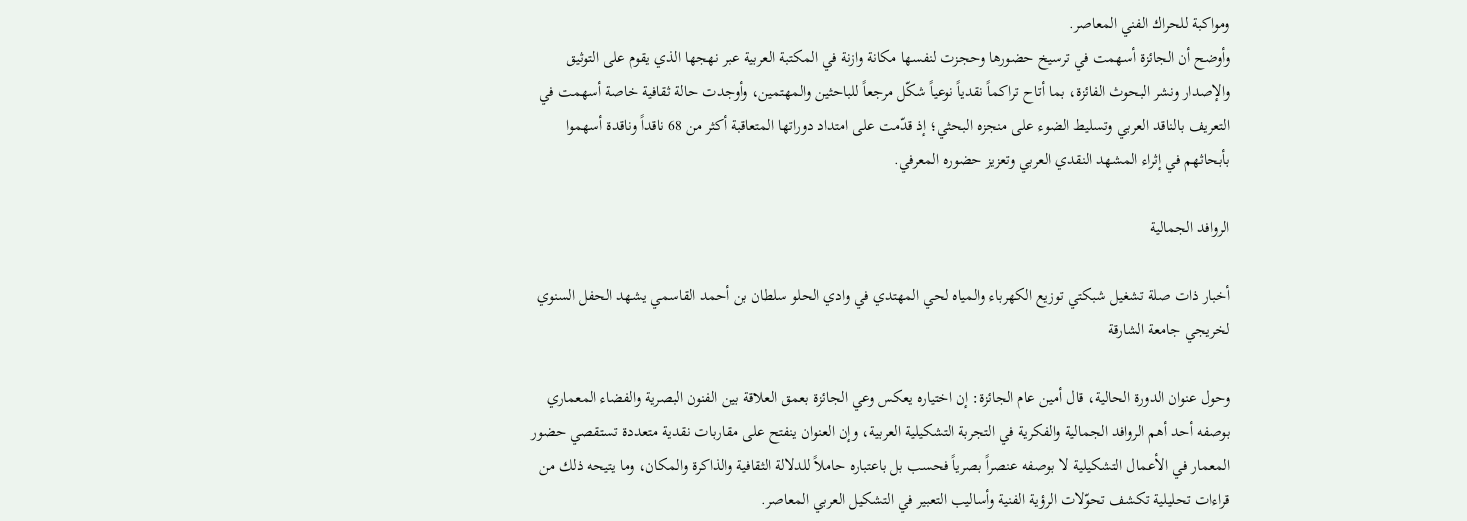ومواكبة للحراك الفني المعاصر.
وأوضح أن الجائزة أسهمت في ترسيخ حضورها وحجزت لنفسها مكانة وازنة في المكتبة العربية عبر نهجها الذي يقوم على التوثيق والإصدار ونشر البحوث الفائزة، بما أتاح تراكماً نقدياً نوعياً شكّل مرجعاً للباحثين والمهتمين، وأوجدت حالة ثقافية خاصة أسهمت في التعريف بالناقد العربي وتسليط الضوء على منجزه البحثي؛ إذ قدّمت على امتداد دوراتها المتعاقبة أكثر من 68 ناقداً وناقدة أسهموا بأبحاثهم في إثراء المشهد النقدي العربي وتعزيز حضوره المعرفي.

الروافد الجمالية

أخبار ذات صلة تشغيل شبكتي توزيع الكهرباء والمياه لحي المهتدي في وادي الحلو سلطان بن أحمد القاسمي يشهد الحفل السنوي لخريجي جامعة الشارقة

وحول عنوان الدورة الحالية، قال أمين عام الجائزة: إن اختياره يعكس وعي الجائزة بعمق العلاقة بين الفنون البصرية والفضاء المعماري بوصفه أحد أهم الروافد الجمالية والفكرية في التجربة التشكيلية العربية، وإن العنوان ينفتح على مقاربات نقدية متعددة تستقصي حضور المعمار في الأعمال التشكيلية لا بوصفه عنصراً بصرياً فحسب بل باعتباره حاملاً للدلالة الثقافية والذاكرة والمكان، وما يتيحه ذلك من قراءات تحليلية تكشف تحوّلات الرؤية الفنية وأساليب التعبير في التشكيل العربي المعاصر.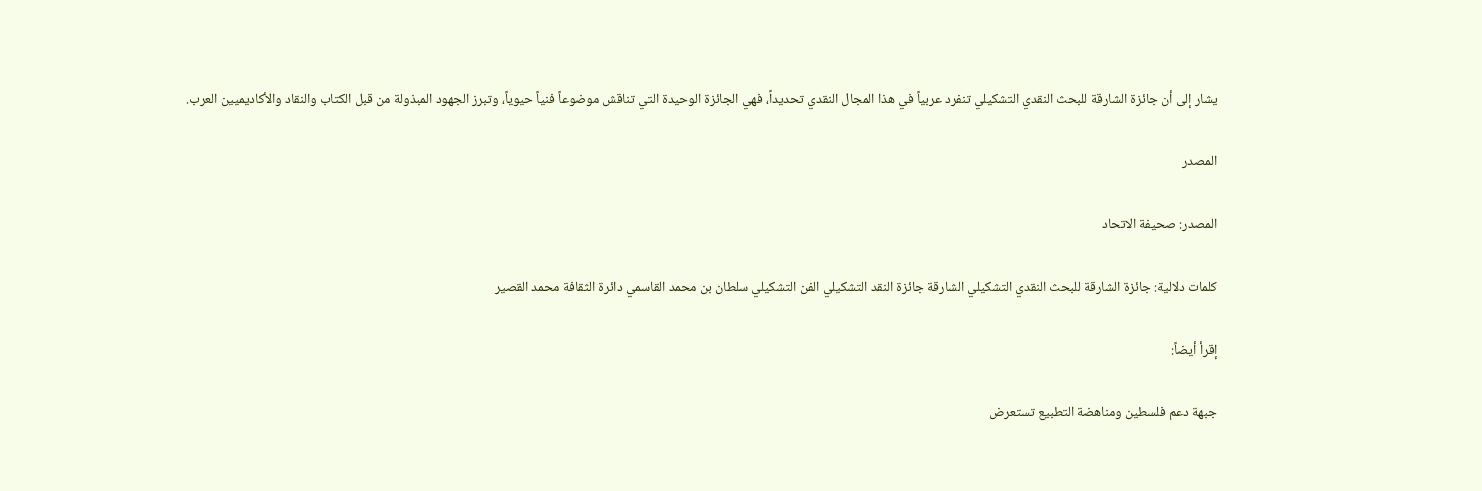يشار إلى أن جائزة الشارقة للبحث النقدي التشكيلي تنفرد عربياً في هذا المجال النقدي تحديداً، فهي الجائزة الوحيدة التي تناقش موضوعاً فنياً حيوياً، وتبرز الجهود المبذولة من قبل الكتاب والنقاد والأكاديميين العرب.

المصدر

المصدر: صحيفة الاتحاد

كلمات دلالية: جائزة الشارقة للبحث النقدي التشكيلي الشارقة جائزة النقد التشكيلي الفن التشكيلي سلطان بن محمد القاسمي دائرة الثقافة محمد القصير

إقرأ أيضاً:

جبهة دعم فلسطين ومناهضة التطبيع تستعرض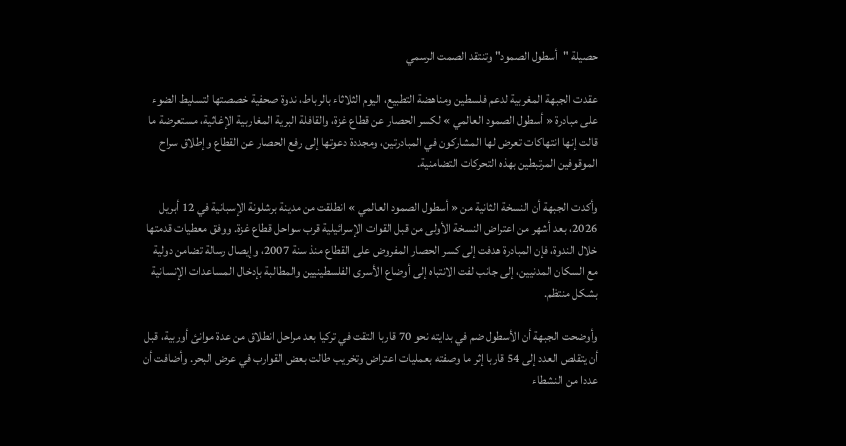حصيلة "أسطول الصمود" وتنتقد الصمت الرسمي

عقدت الجبهة المغربية لدعم فلسطين ومناهضة التطبيع، اليوم الثلاثاء بالرباط، ندوة صحفية خصصتها لتسليط الضوء على مبادرة « أسطول الصمود العالمي » لكسر الحصار عن قطاع غزة، والقافلة البرية المغاربية الإغاثية، مستعرضة ما قالت إنها انتهاكات تعرض لها المشاركون في المبادرتين، ومجددة دعوتها إلى رفع الحصار عن القطاع وإطلاق سراح الموقوفين المرتبطين بهذه التحركات التضامنية.

وأكدت الجبهة أن النسخة الثانية من « أسطول الصمود العالمي » انطلقت من مدينة برشلونة الإسبانية في 12 أبريل 2026، بعد أشهر من اعتراض النسخة الأولى من قبل القوات الإسرائيلية قرب سواحل قطاع غزة. ووفق معطيات قدمتها خلال الندوة، فإن المبادرة هدفت إلى كسر الحصار المفروض على القطاع منذ سنة 2007، وإيصال رسالة تضامن دولية مع السكان المدنيين، إلى جانب لفت الانتباه إلى أوضاع الأسرى الفلسطينيين والمطالبة بإدخال المساعدات الإنسانية بشكل منتظم.

وأوضحت الجبهة أن الأسطول ضم في بدايته نحو 70 قاربا التقت في تركيا بعد مراحل انطلاق من عدة موانئ أوربية، قبل أن يتقلص العدد إلى 54 قاربا إثر ما وصفته بعمليات اعتراض وتخريب طالت بعض القوارب في عرض البحر. وأضافت أن عددا من النشطاء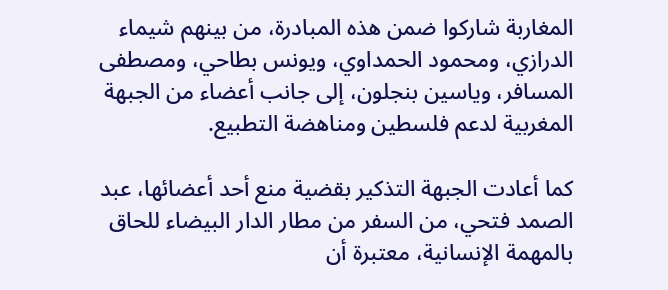المغاربة شاركوا ضمن هذه المبادرة، من بينهم شيماء الدرازي، ومحمود الحمداوي، ويونس بطاحي، ومصطفى المسافر، وياسين بنجلون، إلى جانب أعضاء من الجبهة المغربية لدعم فلسطين ومناهضة التطبيع.

كما أعادت الجبهة التذكير بقضية منع أحد أعضائها، عبد الصمد فتحي، من السفر من مطار الدار البيضاء للحاق بالمهمة الإنسانية، معتبرة أن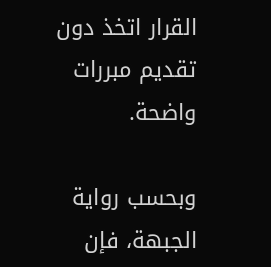القرار اتخذ دون تقديم مبررات واضحة.

وبحسب رواية الجبهة، فإن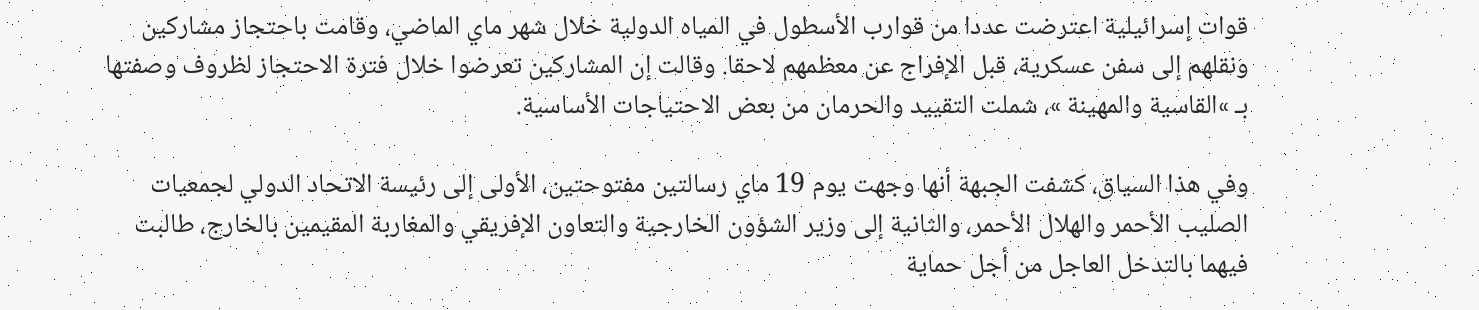قوات إسرائيلية اعترضت عددا من قوارب الأسطول في المياه الدولية خلال شهر ماي الماضي، وقامت باحتجاز مشاركين ونقلهم إلى سفن عسكرية، قبل الإفراج عن معظمهم لاحقا. وقالت إن المشاركين تعرضوا خلال فترة الاحتجاز لظروف وصفتها بـ »القاسية والمهينة »، شملت التقييد والحرمان من بعض الاحتياجات الأساسية.

وفي هذا السياق، كشفت الجبهة أنها وجهت يوم 19 ماي رسالتين مفتوحتين، الأولى إلى رئيسة الاتحاد الدولي لجمعيات الصليب الأحمر والهلال الأحمر، والثانية إلى وزير الشؤون الخارجية والتعاون الإفريقي والمغاربة المقيمين بالخارج، طالبت فيهما بالتدخل العاجل من أجل حماية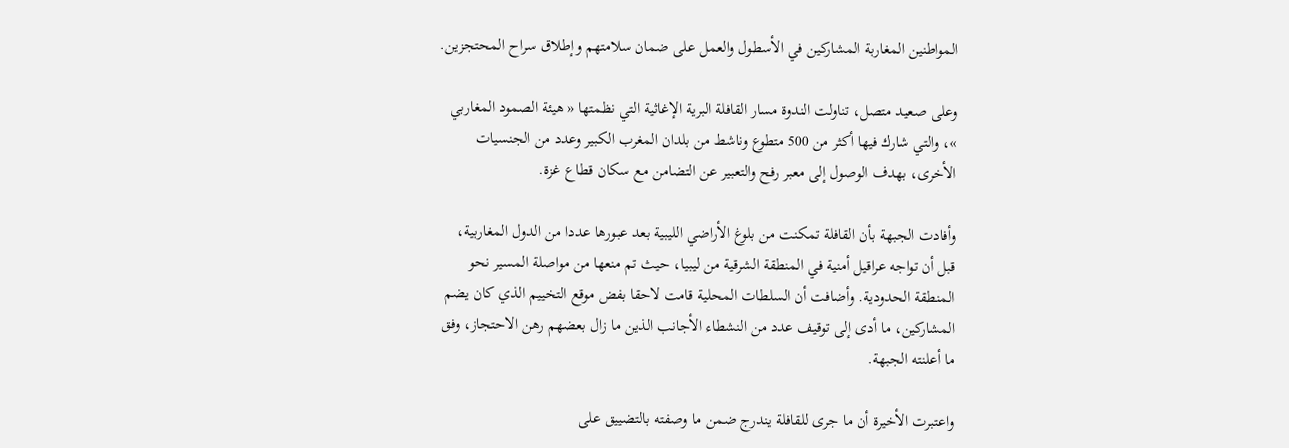المواطنين المغاربة المشاركين في الأسطول والعمل على ضمان سلامتهم وإطلاق سراح المحتجزين.

وعلى صعيد متصل، تناولت الندوة مسار القافلة البرية الإغاثية التي نظمتها « هيئة الصمود المغاربي »، والتي شارك فيها أكثر من 500 متطوع وناشط من بلدان المغرب الكبير وعدد من الجنسيات الأخرى، بهدف الوصول إلى معبر رفح والتعبير عن التضامن مع سكان قطاع غزة.

وأفادت الجبهة بأن القافلة تمكنت من بلوغ الأراضي الليبية بعد عبورها عددا من الدول المغاربية، قبل أن تواجه عراقيل أمنية في المنطقة الشرقية من ليبيا، حيث تم منعها من مواصلة المسير نحو المنطقة الحدودية. وأضافت أن السلطات المحلية قامت لاحقا بفض موقع التخييم الذي كان يضم المشاركين، ما أدى إلى توقيف عدد من النشطاء الأجانب الذين ما زال بعضهم رهن الاحتجاز، وفق ما أعلنته الجبهة.

واعتبرت الأخيرة أن ما جرى للقافلة يندرج ضمن ما وصفته بالتضييق على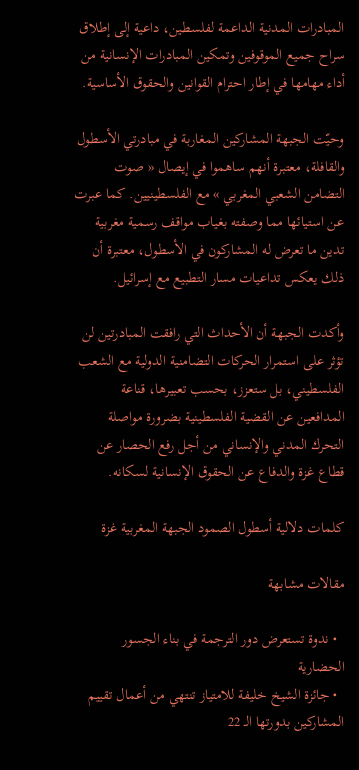المبادرات المدنية الداعمة لفلسطين، داعية إلى إطلاق سراح جميع الموقوفين وتمكين المبادرات الإنسانية من أداء مهامها في إطار احترام القوانين والحقوق الأساسية.

وحيّت الجبهة المشاركين المغاربة في مبادرتي الأسطول والقافلة، معتبرة أنهم ساهموا في إيصال « صوت التضامن الشعبي المغربي » مع الفلسطينيين. كما عبرت عن استيائها مما وصفته بغياب مواقف رسمية مغربية تدين ما تعرض له المشاركون في الأسطول، معتبرة أن ذلك يعكس تداعيات مسار التطبيع مع إسرائيل.

وأكدت الجبهة أن الأحداث التي رافقت المبادرتين لن تؤثر على استمرار الحركات التضامنية الدولية مع الشعب الفلسطيني، بل ستعزز، بحسب تعبيرها، قناعة المدافعين عن القضية الفلسطينية بضرورة مواصلة التحرك المدني والإنساني من أجل رفع الحصار عن قطاع غزة والدفاع عن الحقوق الإنسانية لسكانه.

كلمات دلالية أسطول الصمود الجبهة المغربية غزة

مقالات مشابهة

  • ندوة تستعرض دور الترجمة في بناء الجسور الحضارية
  • جائزة الشيخ خليفة للامتياز تنتهي من أعمال تقييم المشاركين بدورتها الـ 22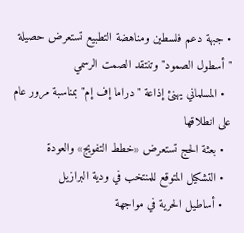• جبهة دعم فلسطين ومناهضة التطبيع تستعرض حصيلة "أسطول الصمود" وتنتقد الصمت الرسمي
  • المسلماني يهنئ إذاعة "دراما إف إم" بمناسبة مرور عام على انطلاقها
  • بعثة الحج تستعرض «خطط التفويج» والعودة
  • التشكيل المتوقع للمنتخب في ودية البرازيل
  • أساطيل الحرية في مواجهة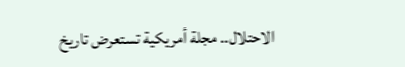الاحتلال.. مجلة أمريكية تستعرض تاريخ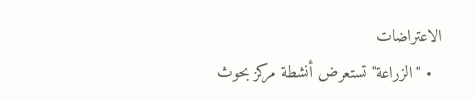الاعتراضات
  • "الزراعة" تستعرض أنشطة مركز بحوث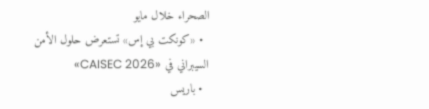الصحراء خلال مايو
  • «كونكت بي إس» تستعرض حلول الأمن السيبراني في «CAISEC 2026»
  • باريس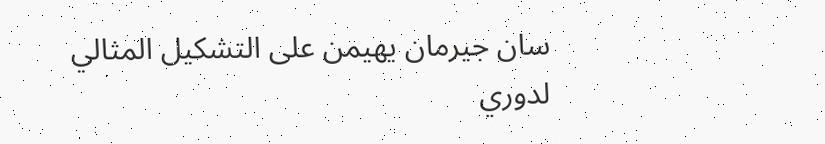سان جيرمان يهيمن على التشكيل المثالي لدوري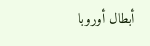أبطال أوروبا